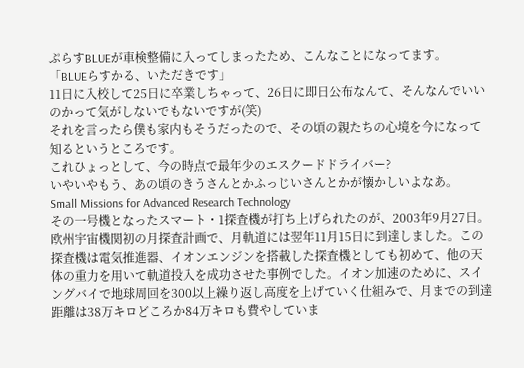ぷらすBLUEが車検整備に入ってしまったため、こんなことになってます。
「BLUEらすかる、いただきです」
11日に入校して25日に卒業しちゃって、26日に即日公布なんて、そんなんでいいのかって気がしないでもないですが(笑)
それを言ったら僕も家内もそうだったので、その頃の親たちの心境を今になって知るというところです。
これひょっとして、今の時点で最年少のエスクードドライバー?
いやいやもう、あの頃のきうさんとかふっじいさんとかが懐かしいよなあ。
Small Missions for Advanced Research Technology
その一号機となったスマート・1探査機が打ち上げられたのが、2003年9月27日。欧州宇宙機関初の月探査計画で、月軌道には翌年11月15日に到達しました。この探査機は電気推進器、イオンエンジンを搭載した探査機としても初めて、他の天体の重力を用いて軌道投入を成功させた事例でした。イオン加速のために、スイングバイで地球周回を300以上繰り返し高度を上げていく仕組みで、月までの到達距離は38万キロどころか84万キロも費やしていま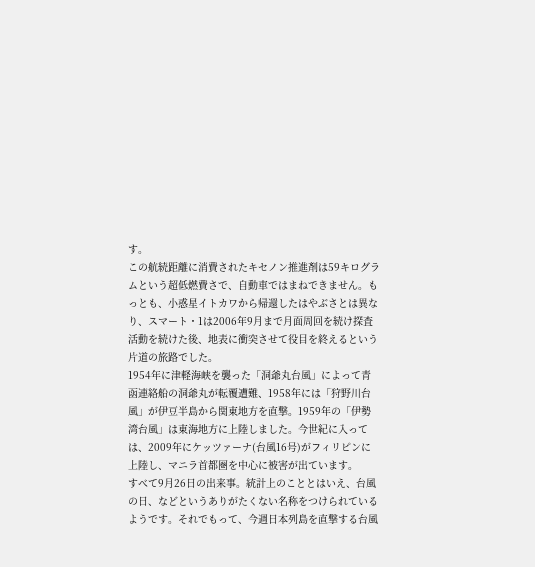す。
この航続距離に消費されたキセノン推進剤は59キログラムという超低燃費さで、自動車ではまねできません。もっとも、小惑星イトカワから帰還したはやぶさとは異なり、スマート・1は2006年9月まで月面周回を続け探査活動を続けた後、地表に衝突させて役目を終えるという片道の旅路でした。
1954年に津軽海峡を襲った「洞爺丸台風」によって青函連絡船の洞爺丸が転覆遭難、1958年には「狩野川台風」が伊豆半島から関東地方を直撃。1959年の「伊勢湾台風」は東海地方に上陸しました。今世紀に入っては、2009年にケッツァーナ(台風16号)がフィリピンに上陸し、マニラ首都圏を中心に被害が出ています。
すべて9月26日の出来事。統計上のこととはいえ、台風の日、などというありがたくない名称をつけられているようです。それでもって、今週日本列島を直撃する台風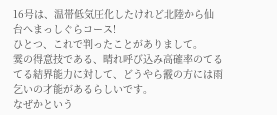16号は、温帯低気圧化したけれど北陸から仙台へまっしぐらコース!
ひとつ、これで判ったことがありまして。
霙の得意技である、晴れ呼び込み高確率のてるてる結界能力に対して、どうやら霰の方には雨乞いの才能があるらしいです。
なぜかという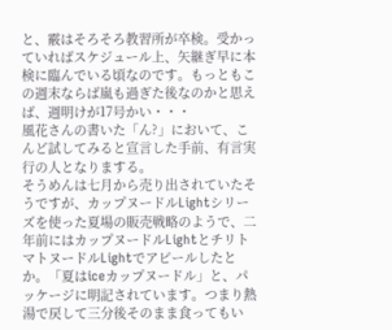と、霰はそろそろ教習所が卒検。受かっていればスケジュール上、矢継ぎ早に本検に臨んでいる頃なのです。もっともこの週末ならば嵐も過ぎた後なのかと思えば、週明けが17号かい・・・
風花さんの書いた「ん?」において、こんど試してみると宣言した手前、有言実行の人となりまする。
そうめんは七月から売り出されていたそうですが、カップヌードルLightシリーズを使った夏場の販売戦略のようで、二年前にはカップヌードルLightとチリトマトヌードルLightでアピールしたとか。「夏はiceカップヌードル」と、パッケージに明記されています。つまり熱湯で戻して三分後そのまま食ってもい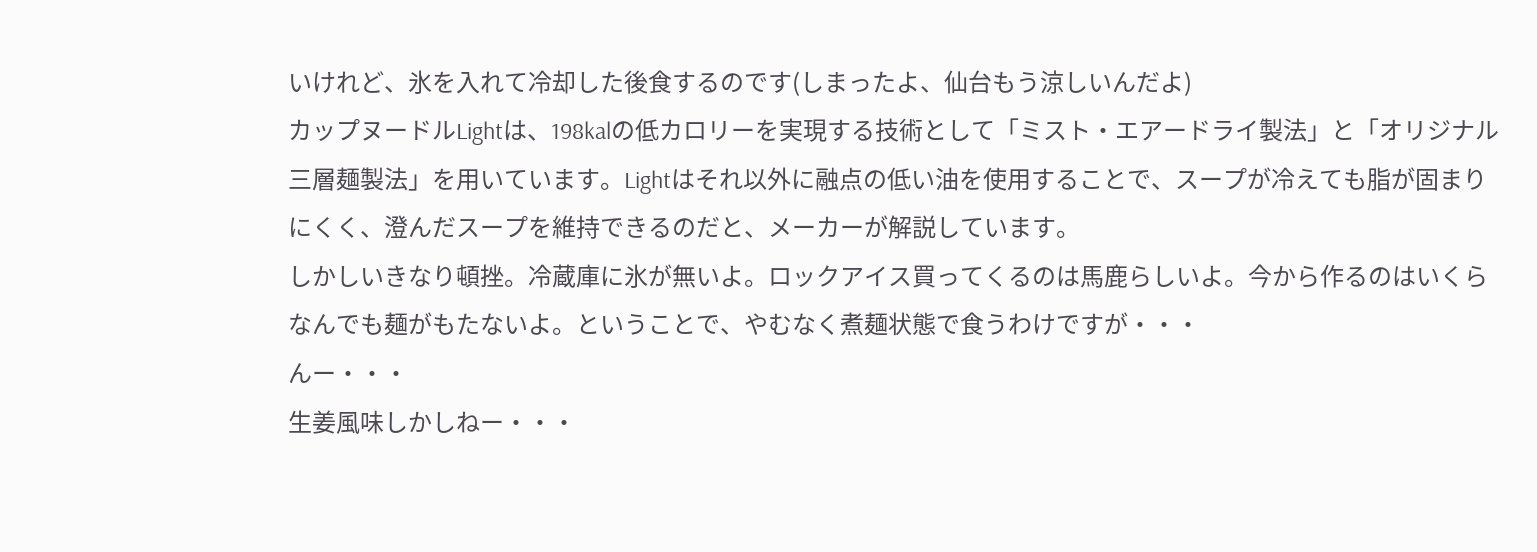いけれど、氷を入れて冷却した後食するのです(しまったよ、仙台もう涼しいんだよ)
カップヌードルLightは、198kalの低カロリーを実現する技術として「ミスト・エアードライ製法」と「オリジナル三層麺製法」を用いています。Lightはそれ以外に融点の低い油を使用することで、スープが冷えても脂が固まりにくく、澄んだスープを維持できるのだと、メーカーが解説しています。
しかしいきなり頓挫。冷蔵庫に氷が無いよ。ロックアイス買ってくるのは馬鹿らしいよ。今から作るのはいくらなんでも麺がもたないよ。ということで、やむなく煮麺状態で食うわけですが・・・
んー・・・
生姜風味しかしねー・・・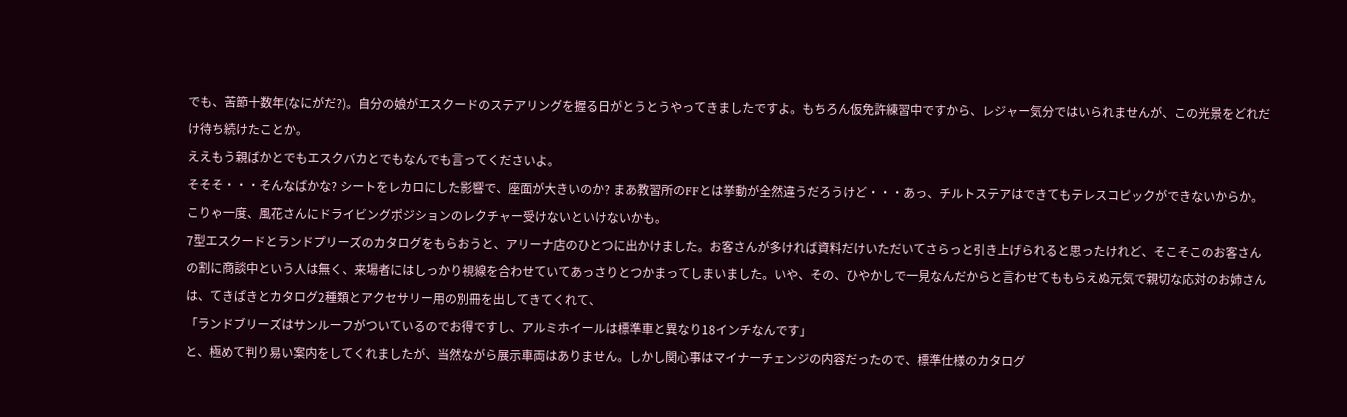でも、苦節十数年(なにがだ?)。自分の娘がエスクードのステアリングを握る日がとうとうやってきましたですよ。もちろん仮免許練習中ですから、レジャー気分ではいられませんが、この光景をどれだけ待ち続けたことか。
ええもう親ばかとでもエスクバカとでもなんでも言ってくださいよ。
そそそ・・・そんなばかな? シートをレカロにした影響で、座面が大きいのか? まあ教習所のFFとは挙動が全然違うだろうけど・・・あっ、チルトステアはできてもテレスコピックができないからか。
こりゃ一度、風花さんにドライビングポジションのレクチャー受けないといけないかも。
7型エスクードとランドプリーズのカタログをもらおうと、アリーナ店のひとつに出かけました。お客さんが多ければ資料だけいただいてさらっと引き上げられると思ったけれど、そこそこのお客さんの割に商談中という人は無く、来場者にはしっかり視線を合わせていてあっさりとつかまってしまいました。いや、その、ひやかしで一見なんだからと言わせてももらえぬ元気で親切な応対のお姉さんは、てきぱきとカタログ2種類とアクセサリー用の別冊を出してきてくれて、
「ランドブリーズはサンルーフがついているのでお得ですし、アルミホイールは標準車と異なり18インチなんです」
と、極めて判り易い案内をしてくれましたが、当然ながら展示車両はありません。しかし関心事はマイナーチェンジの内容だったので、標準仕様のカタログ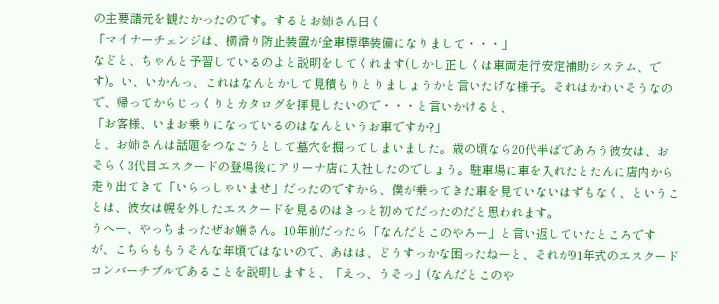の主要諸元を観たかったのです。するとお姉さん曰く
「マイナーチェンジは、横滑り防止装置が全車標準装備になりまして・・・」
などと、ちゃんと予習しているのよと説明をしてくれます(しかし正しくは車両走行安定補助システム、です)。い、いかんっ、これはなんとかして見積もりとりましょうかと言いたげな様子。それはかわいそうなので、帰ってからじっくりとカタログを拝見したいので・・・と言いかけると、
「お客様、いまお乗りになっているのはなんというお車ですか?」
と、お姉さんは話題をつなごうとして墓穴を掘ってしまいました。歳の頃なら20代半ばであろう彼女は、おそらく3代目エスクードの登場後にアリーナ店に入社したのでしょう。駐車場に車を入れたとたんに店内から走り出てきて「いらっしゃいませ」だったのですから、僕が乗ってきた車を見ていないはずもなく、ということは、彼女は幌を外したエスクードを見るのはきっと初めてだったのだと思われます。
うへー、やっちまったぜお嬢さん。10年前だったら「なんだとこのやろー」と言い返していたところですが、こちらももうそんな年頃ではないので、あはは、どうすっかな困ったねーと、それが91年式のエスクードコンバーチブルであることを説明しますと、「えっ、うそっ」(なんだとこのや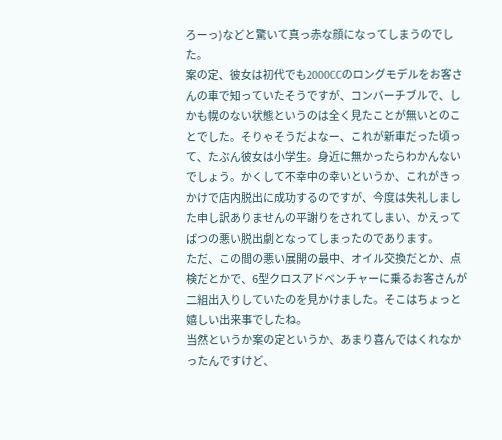ろーっ)などと驚いて真っ赤な顔になってしまうのでした。
案の定、彼女は初代でも2000CCのロングモデルをお客さんの車で知っていたそうですが、コンバーチブルで、しかも幌のない状態というのは全く見たことが無いとのことでした。そりゃそうだよなー、これが新車だった頃って、たぶん彼女は小学生。身近に無かったらわかんないでしょう。かくして不幸中の幸いというか、これがきっかけで店内脱出に成功するのですが、今度は失礼しました申し訳ありませんの平謝りをされてしまい、かえってばつの悪い脱出劇となってしまったのであります。
ただ、この間の悪い展開の最中、オイル交換だとか、点検だとかで、6型クロスアドベンチャーに乗るお客さんが二組出入りしていたのを見かけました。そこはちょっと嬉しい出来事でしたね。
当然というか案の定というか、あまり喜んではくれなかったんですけど、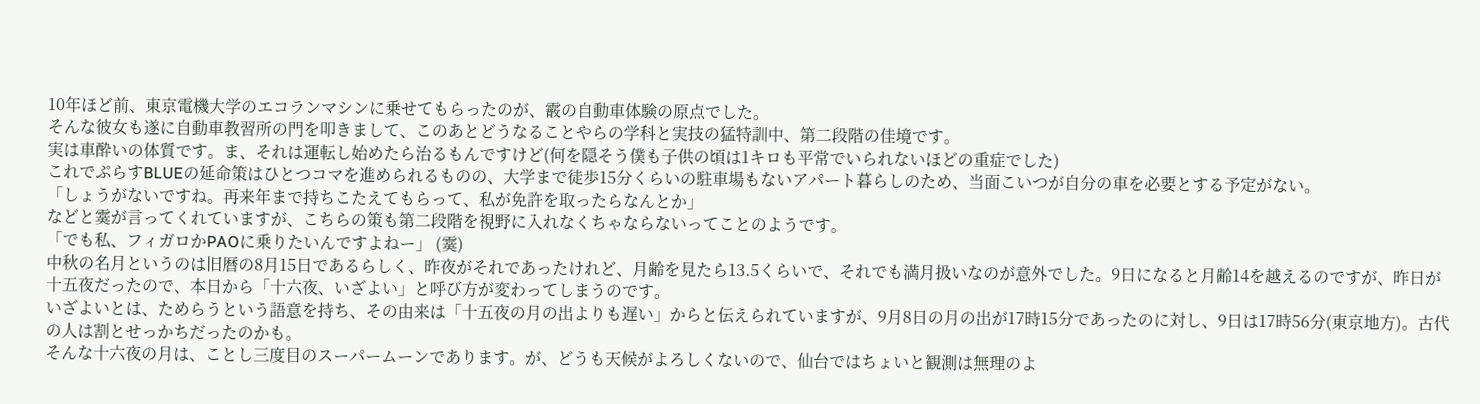10年ほど前、東京電機大学のエコランマシンに乗せてもらったのが、霰の自動車体験の原点でした。
そんな彼女も遂に自動車教習所の門を叩きまして、このあとどうなることやらの学科と実技の猛特訓中、第二段階の佳境です。
実は車酔いの体質です。ま、それは運転し始めたら治るもんですけど(何を隠そう僕も子供の頃は1キロも平常でいられないほどの重症でした)
これでぷらすBLUEの延命策はひとつコマを進められるものの、大学まで徒歩15分くらいの駐車場もないアパート暮らしのため、当面こいつが自分の車を必要とする予定がない。
「しょうがないですね。再来年まで持ちこたえてもらって、私が免許を取ったらなんとか」
などと霙が言ってくれていますが、こちらの策も第二段階を視野に入れなくちゃならないってことのようです。
「でも私、フィガロかPAOに乗りたいんですよねー」 (霙)
中秋の名月というのは旧暦の8月15日であるらしく、昨夜がそれであったけれど、月齢を見たら13.5くらいで、それでも満月扱いなのが意外でした。9日になると月齢14を越えるのですが、昨日が十五夜だったので、本日から「十六夜、いざよい」と呼び方が変わってしまうのです。
いざよいとは、ためらうという語意を持ち、その由来は「十五夜の月の出よりも遅い」からと伝えられていますが、9月8日の月の出が17時15分であったのに対し、9日は17時56分(東京地方)。古代の人は割とせっかちだったのかも。
そんな十六夜の月は、ことし三度目のスーパームーンであります。が、どうも天候がよろしくないので、仙台ではちょいと観測は無理のよ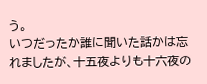う。
いつだったか誰に聞いた話かは忘れましたが、十五夜よりも十六夜の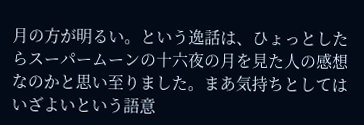月の方が明るい。という逸話は、ひょっとしたらスーパームーンの十六夜の月を見た人の感想なのかと思い至りました。まあ気持ちとしてはいざよいという語意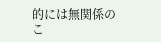的には無関係のこ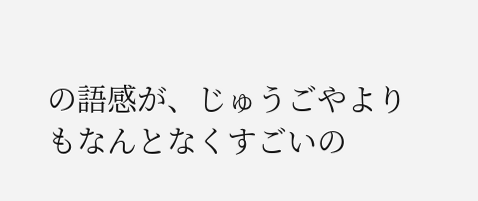の語感が、じゅうごやよりもなんとなくすごいの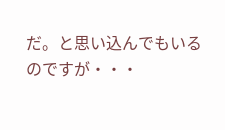だ。と思い込んでもいるのですが・・・